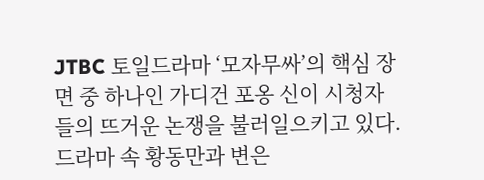JTBC 토일드라마 ‘모자무싸’의 핵심 장면 중 하나인 가디건 포옹 신이 시청자들의 뜨거운 논쟁을 불러일으키고 있다. 드라마 속 황동만과 변은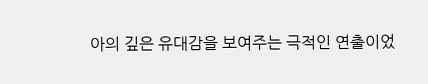아의 깊은 유대감을 보여주는 극적인 연출이었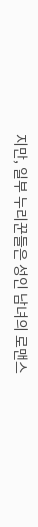지만, 일부 누리꾼들은 성인 남녀의 로맨스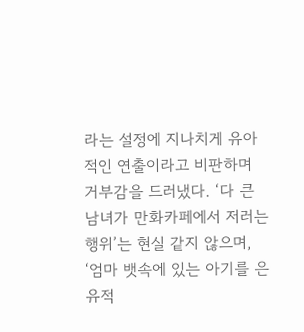라는 설정에 지나치게 유아적인 연출이라고 비판하며 거부감을 드러냈다. ‘다 큰 남녀가 만화카페에서 저러는 행위’는 현실 같지 않으며, ‘엄마 뱃속에 있는 아기를 은유적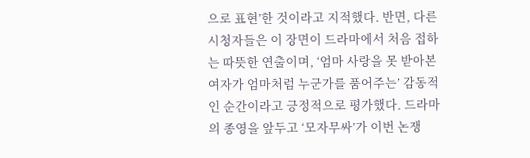으로 표현’한 것이라고 지적했다. 반면, 다른 시청자들은 이 장면이 드라마에서 처음 접하는 따뜻한 연출이며, ‘엄마 사랑을 못 받아본 여자가 엄마처럼 누군가를 품어주는’ 감동적인 순간이라고 긍정적으로 평가했다. 드라마의 종영을 앞두고 ‘모자무싸’가 이번 논쟁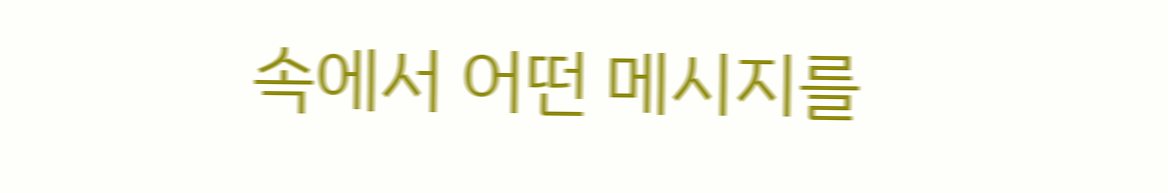속에서 어떤 메시지를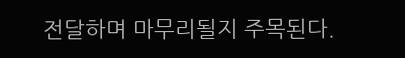전달하며 마무리될지 주목된다.